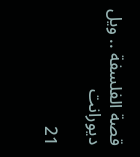قصة الفلسفة .. ويل ديورانت

21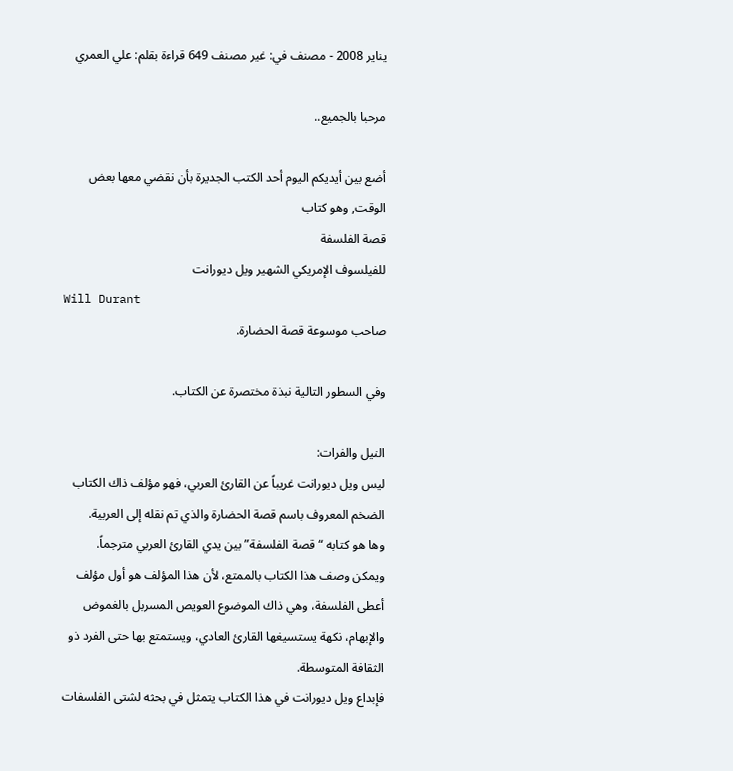يناير 2008 - مصنف في: غير مصنف 649 قراءة بقلم: علي العمري

مرحبا بالجميع..

أضع بين أيديكم اليوم أحد الكتب الجديرة بأن نقضي معها بعض الوقت, وهو كتاب
قصة الفلسفة
للفيلسوف الإمريكي الشهير ويل ديورانت
Will Durant
صاحب موسوعة قصة الحضارة.

وفي السطور التالية نبذة مختصرة عن الكتاب.

النيل والفرات:
ليس ويل ديورانت غريباً عن القارئ العربي، فهو مؤلف ذاك الكتاب الضخم المعروف باسم قصة الحضارة والذي تم نقله إلى العربية.
وها هو كتابه “قصة الفلسفة” بين يدي القارئ العربي مترجماً.
ويمكن وصف هذا الكتاب بالممتع، لأن هذا المؤلف هو أول مؤلف أعطى الفلسفة، وهي ذاك الموضوع العويص المسربل بالغموض والإبهام، نكهة يستسيغها القارئ العادي، ويستمتع بها حتى الفرد ذو الثقافة المتوسطة.
فإبداع ويل ديورانت في هذا الكتاب يتمثل في بحثه لشتى الفلسفات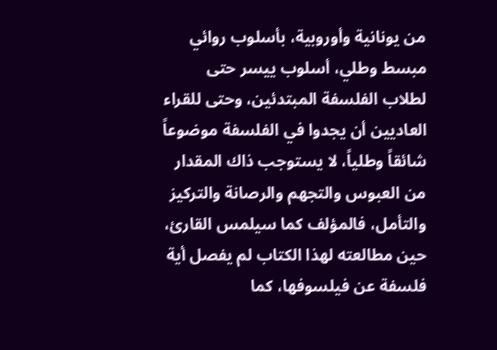من يونانية وأوروبية، بأسلوب روائي مبسط وطلي، أسلوب ييسر حتى لطلاب الفلسفة المبتدئين، وحتى للقراء العاديين أن يجدوا في الفلسفة موضوعاً شائقاً وطلياً، لا يستوجب ذاك المقدار من العبوس والتجهم والرصانة والتركيز والتأمل، فالمؤلف كما سيلمس القارئ، حين مطالعته لهذا الكتاب لم يفصل أية فلسفة عن فيلسوفها، كما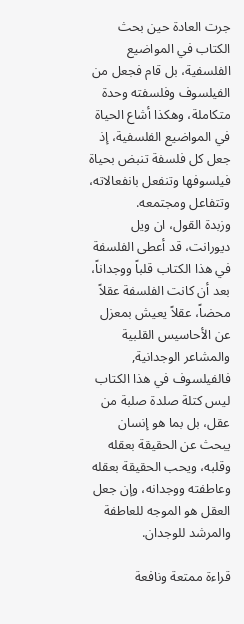جرت العادة حين بحث الكتاب في المواضيع الفلسفية، بل قام فجعل من الفيلسوف وفلسفته وحدة متكاملة، وهكذا أشاع الحياة في المواضيع الفلسفية، إذ جعل كل فلسفة تنبض بحياة فيلسوفها وتنفعل بانفعالاته، وتتفاعل ومجتمعه.
وزبدة القول، ان ويل ديورانت، قد أعطى الفلسفة في هذا الكتاب قلباً ووجداناً، بعد أن كانت الفلسفة عقلاً محضاً، عقلاً يعيش بمعزل عن الأحاسيس القلبية والمشاعر الوجدانية, فالفيلسوف في هذا الكتاب ليس كتلة صلدة صلبة من عقل، بل بما هو إنسان يبحث عن الحقيقة بعقله وقلبه، ويحب الحقيقة بعقله وعاطفته ووجدانه، وإن جعل العقل هو الموجه للعاطفة والمرشد للوجدان.

قراءة ممتعة ونافعة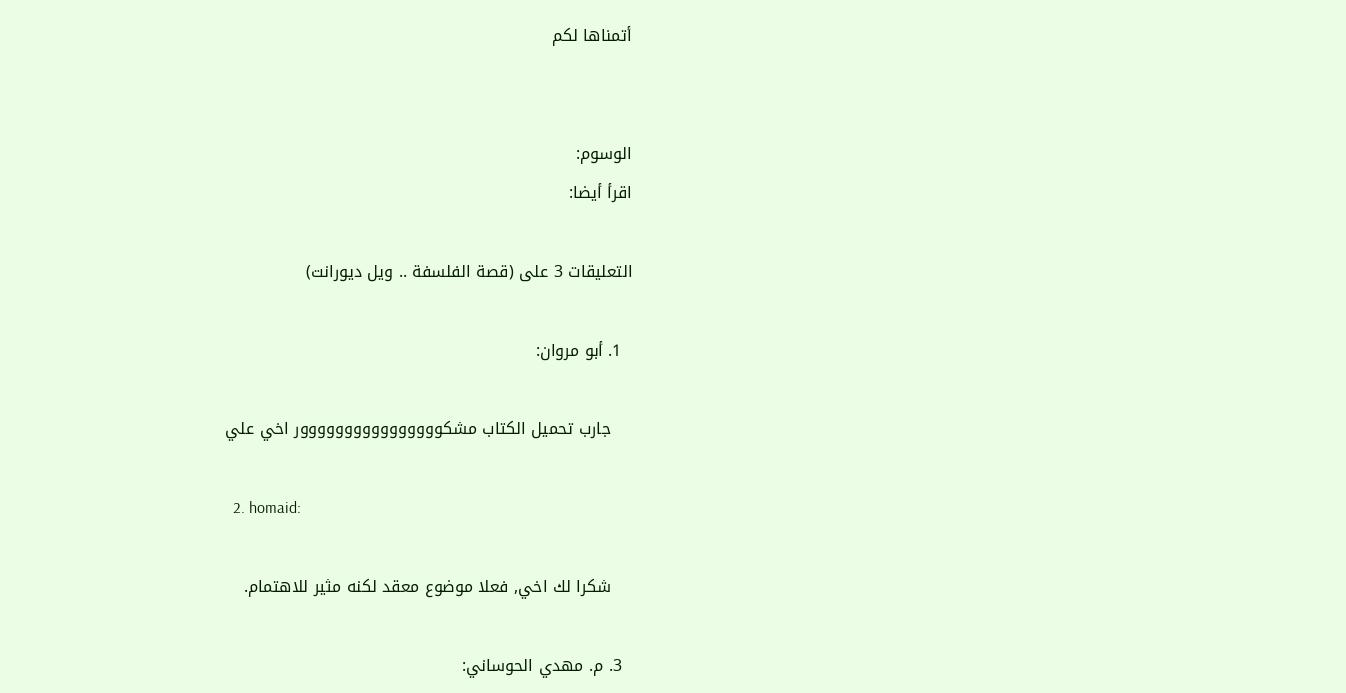أتمناها لكم


الوسوم:
اقرأ أيضا:

التعليقات 3 على (قصة الفلسفة .. ويل ديورانت)

  1. أبو مروان:

    جارب تحميل الكتاب مشكوووووووووووووووور اخي علي

  2. homaid:

    شكرا لك اخي, فعلا موضوع معقد لكنه مثير للاهتمام.

  3. م. مهدي الحوساني: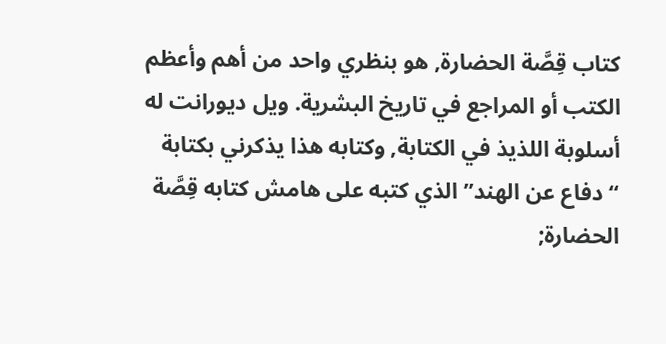كتاب قِصَّة الحضارة, هو بنظري واحد من أهم وأعظم الكتب أو المراجع في تاريخ البشرية. ويل ديورانت له أسلوبة اللذيذ في الكتابة, وكتابه هذا يذكرني بكتابة “دفاع عن الهند” الذي كتبه على هامش كتابه قِصَّة الحضارة;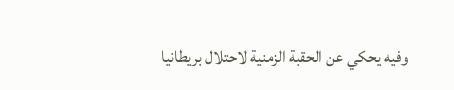وفيه يحكي عن الحقبة الزمنية لاحتلال بريطانيا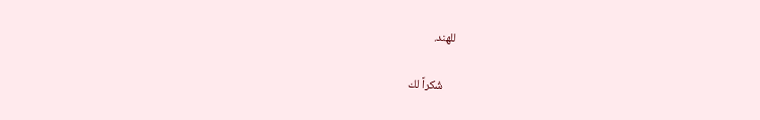للهند.

    شُكراً لك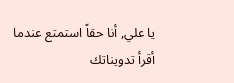يا علي, أنا حقاً استمتع عندما أقرأ تدويناتك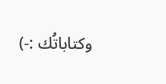وكتاباتُك :-)